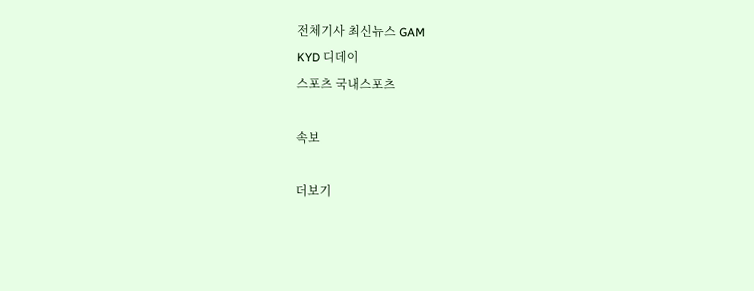전체기사 최신뉴스 GAM
KYD 디데이
스포츠 국내스포츠

속보

더보기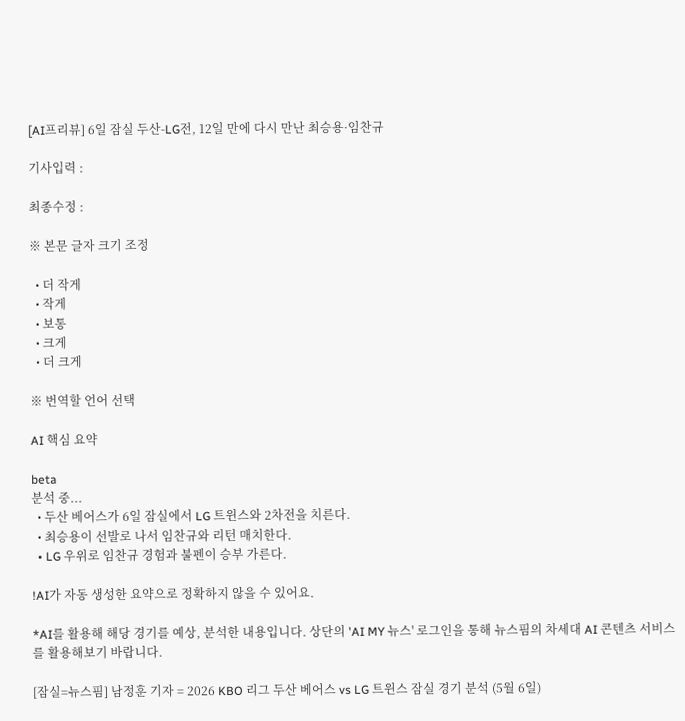[AI프리뷰] 6일 잠실 두산-LG전, 12일 만에 다시 만난 최승용·임찬규

기사입력 :

최종수정 :

※ 본문 글자 크기 조정

  • 더 작게
  • 작게
  • 보통
  • 크게
  • 더 크게

※ 번역할 언어 선택

AI 핵심 요약

beta
분석 중...
  • 두산 베어스가 6일 잠실에서 LG 트윈스와 2차전을 치른다.
  • 최승용이 선발로 나서 임찬규와 리턴 매치한다.
  • LG 우위로 임찬규 경험과 불펜이 승부 가른다.

!AI가 자동 생성한 요약으로 정확하지 않을 수 있어요.

*AI를 활용해 해당 경기를 예상, 분석한 내용입니다. 상단의 'AI MY 뉴스' 로그인을 통해 뉴스핌의 차세대 AI 콘텐츠 서비스를 활용해보기 바랍니다.

[잠실=뉴스핌] 남정훈 기자 = 2026 KBO 리그 두산 베어스 vs LG 트윈스 잠실 경기 분석 (5월 6일)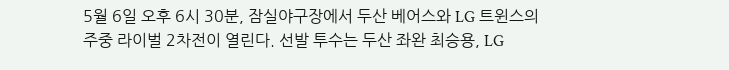5월 6일 오후 6시 30분, 잠실야구장에서 두산 베어스와 LG 트윈스의 주중 라이벌 2차전이 열린다. 선발 투수는 두산 좌완 최승용, LG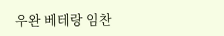우완 베테랑 임찬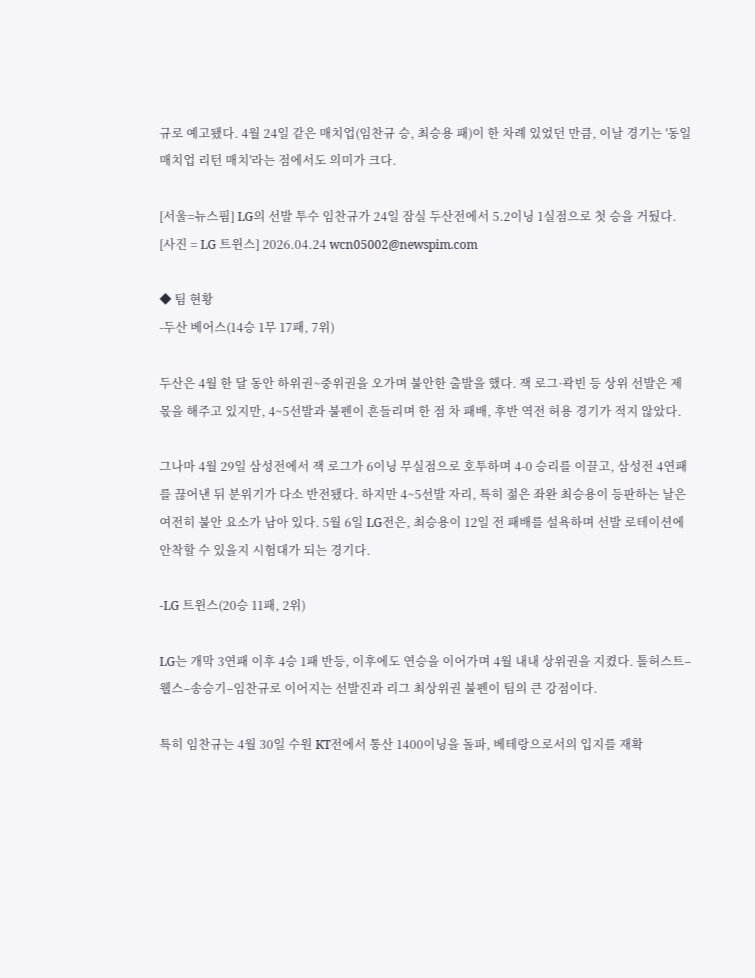규로 예고됐다. 4월 24일 같은 매치업(임찬규 승, 최승용 패)이 한 차례 있었던 만큼, 이날 경기는 '동일 매치업 리턴 매치'라는 점에서도 의미가 크다.

[서울=뉴스핌] LG의 선발 투수 임찬규가 24일 잠실 두산전에서 5.2이닝 1실점으로 첫 승을 거뒀다. [사진 = LG 트윈스] 2026.04.24 wcn05002@newspim.com

◆ 팀 현황
-두산 베어스(14승 1무 17패, 7위)

두산은 4월 한 달 동안 하위권~중위권을 오가며 불안한 출발을 했다. 잭 로그·곽빈 등 상위 선발은 제 몫을 해주고 있지만, 4~5선발과 불펜이 흔들리며 한 점 차 패배, 후반 역전 허용 경기가 적지 않았다.

그나마 4월 29일 삼성전에서 잭 로그가 6이닝 무실점으로 호투하며 4-0 승리를 이끌고, 삼성전 4연패를 끊어낸 뒤 분위기가 다소 반전됐다. 하지만 4~5선발 자리, 특히 젊은 좌완 최승용이 등판하는 날은 여전히 불안 요소가 남아 있다. 5월 6일 LG전은, 최승용이 12일 전 패배를 설욕하며 선발 로테이션에 안착할 수 있을지 시험대가 되는 경기다.

-LG 트윈스(20승 11패, 2위)

LG는 개막 3연패 이후 4승 1패 반등, 이후에도 연승을 이어가며 4월 내내 상위권을 지켰다. 톨허스트–웰스–송승기–임찬규로 이어지는 선발진과 리그 최상위권 불펜이 팀의 큰 강점이다.

특히 임찬규는 4월 30일 수원 KT전에서 통산 1400이닝을 돌파, 베테랑으로서의 입지를 재확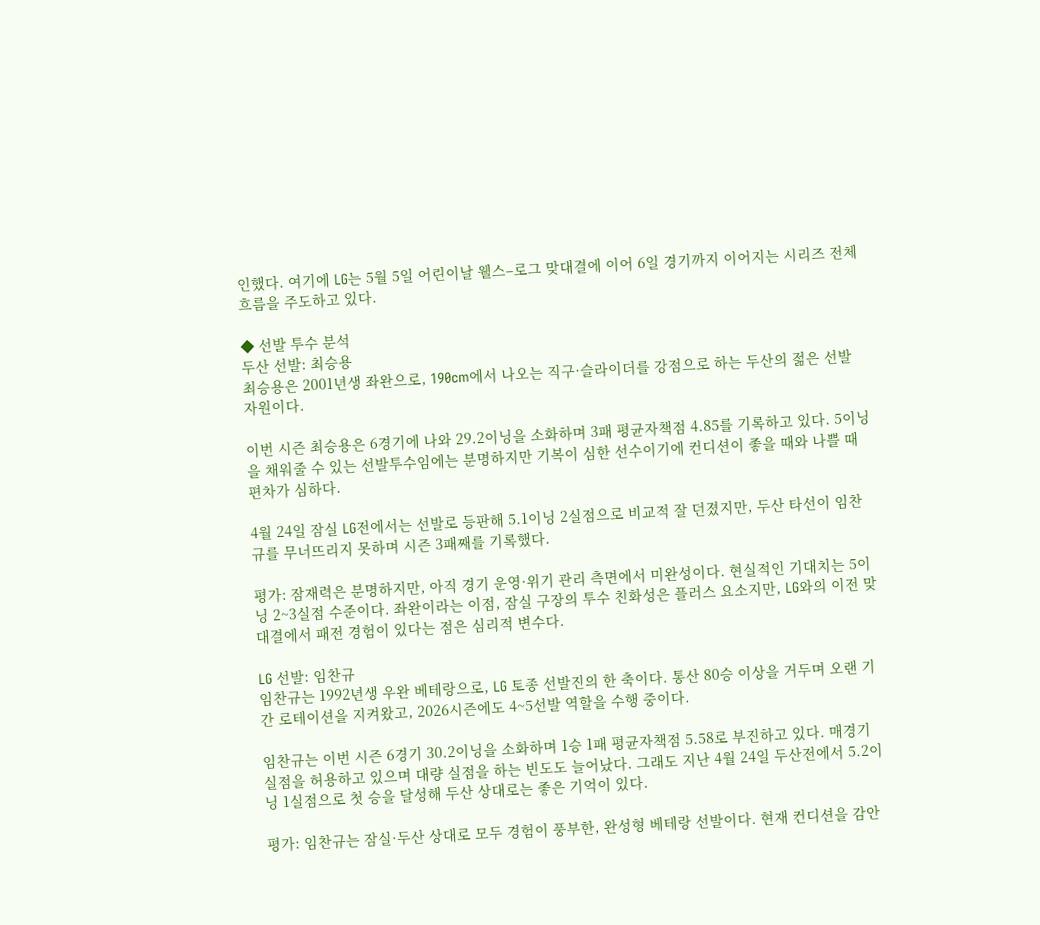인했다. 여기에 LG는 5월 5일 어린이날 웰스–로그 맞대결에 이어 6일 경기까지 이어지는 시리즈 전체 흐름을 주도하고 있다.

◆ 선발 투수 분석
두산 선발: 최승용
최승용은 2001년생 좌완으로, 190cm에서 나오는 직구·슬라이더를 강점으로 하는 두산의 젊은 선발 자원이다.

이번 시즌 최승용은 6경기에 나와 29.2이닝을 소화하며 3패 평균자책점 4.85를 기록하고 있다. 5이닝을 채워줄 수 있는 선발투수임에는 분명하지만 기복이 심한 선수이기에 컨디션이 좋을 때와 나쁠 때 편차가 심하다.

4월 24일 잠실 LG전에서는 선발로 등판해 5.1이닝 2실점으로 비교적 잘 던졌지만, 두산 타선이 임찬규를 무너뜨리지 못하며 시즌 3패째를 기록했다.

평가: 잠재력은 분명하지만, 아직 경기 운영·위기 관리 측면에서 미완성이다. 현실적인 기대치는 5이닝 2~3실점 수준이다. 좌완이라는 이점, 잠실 구장의 투수 친화성은 플러스 요소지만, LG와의 이전 맞대결에서 패전 경험이 있다는 점은 심리적 변수다.

LG 선발: 임찬규
임찬규는 1992년생 우완 베테랑으로, LG 토종 선발진의 한 축이다. 통산 80승 이상을 거두며 오랜 기간 로테이션을 지켜왔고, 2026시즌에도 4~5선발 역할을 수행 중이다.

임찬규는 이번 시즌 6경기 30.2이닝을 소화하며 1승 1패 평균자책점 5.58로 부진하고 있다. 매경기 실점을 허용하고 있으며 대량 실점을 하는 빈도도 늘어났다. 그래도 지난 4월 24일 두산전에서 5.2이닝 1실점으로 첫 승을 달성해 두산 상대로는 좋은 기억이 있다.

평가: 임찬규는 잠실·두산 상대로 모두 경험이 풍부한, 완성형 베테랑 선발이다. 현재 컨디션을 감안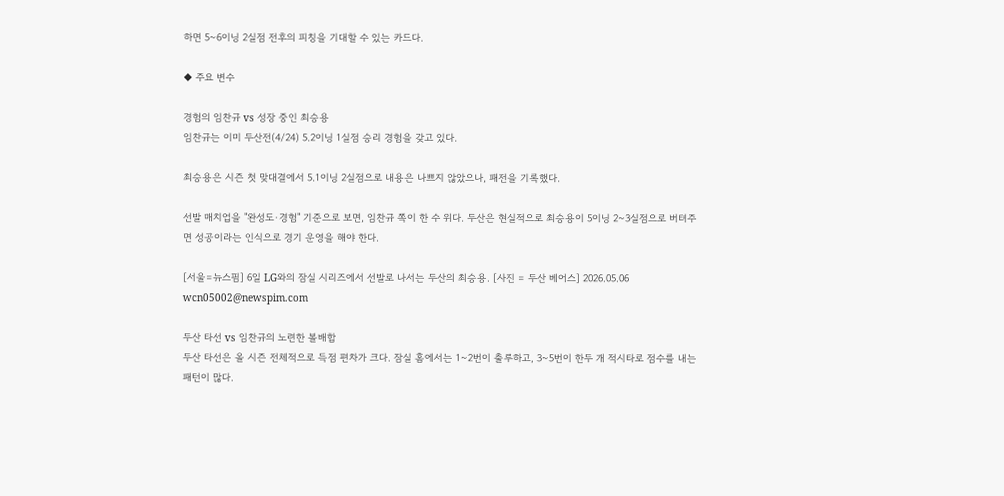하면 5~6이닝 2실점 전후의 피칭을 기대할 수 있는 카드다.

◆ 주요 변수

경험의 임찬규 vs 성장 중인 최승용
임찬규는 이미 두산전(4/24) 5.2이닝 1실점 승리 경험을 갖고 있다.

최승용은 시즌 첫 맞대결에서 5.1이닝 2실점으로 내용은 나쁘지 않았으나, 패전을 기록했다.

선발 매치업을 "완성도·경험" 기준으로 보면, 임찬규 쪽이 한 수 위다. 두산은 현실적으로 최승용이 5이닝 2~3실점으로 버텨주면 성공이라는 인식으로 경기 운영을 해야 한다.

[서울=뉴스핌] 6일 LG와의 잠실 시리즈에서 선발로 나서는 두산의 최승용. [사진 = 두산 베어스] 2026.05.06 wcn05002@newspim.com

두산 타선 vs 임찬규의 노련한 볼배합
두산 타선은 올 시즌 전체적으로 득점 편차가 크다. 잠실 홈에서는 1~2번이 출루하고, 3~5번이 한두 개 적시타로 점수를 내는 패턴이 많다.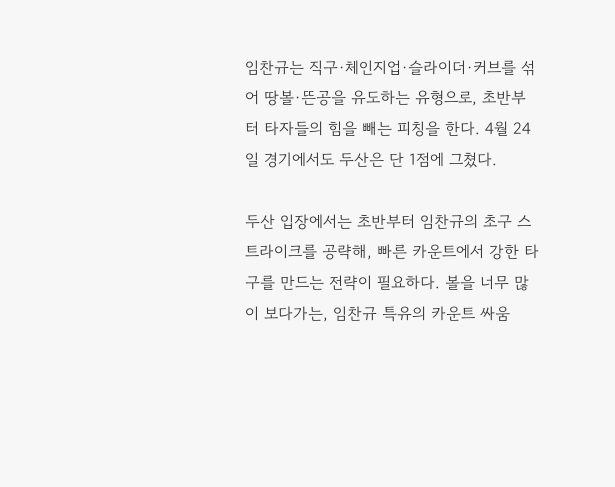임찬규는 직구·체인지업·슬라이더·커브를 섞어 땅볼·뜬공을 유도하는 유형으로, 초반부터 타자들의 힘을 빼는 피칭을 한다. 4월 24일 경기에서도 두산은 단 1점에 그쳤다.

두산 입장에서는 초반부터 임찬규의 초구 스트라이크를 공략해, 빠른 카운트에서 강한 타구를 만드는 전략이 필요하다. 볼을 너무 많이 보다가는, 임찬규 특유의 카운트 싸움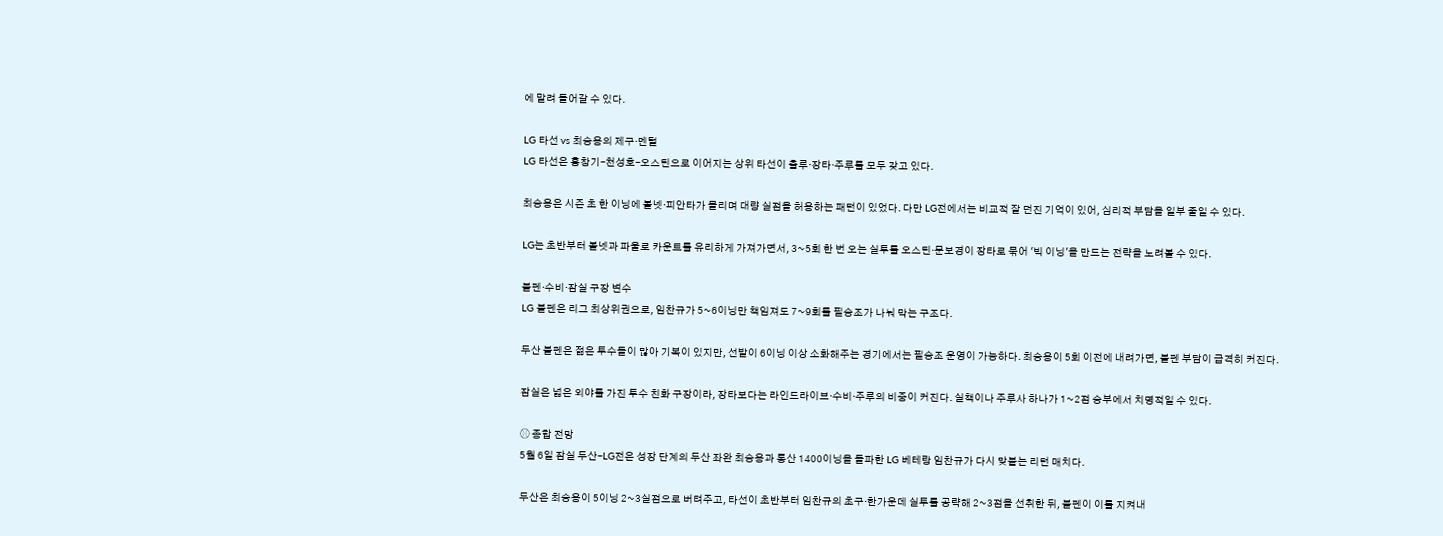에 말려 들어갈 수 있다.

LG 타선 vs 최승용의 제구·멘털
LG 타선은 홍창기–천성호–오스틴으로 이어지는 상위 타선이 출루·장타·주루를 모두 갖고 있다.

최승용은 시즌 초 한 이닝에 볼넷·피안타가 몰리며 대량 실점을 허용하는 패턴이 있었다. 다만 LG전에서는 비교적 잘 던진 기억이 있어, 심리적 부담을 일부 줄일 수 있다.

LG는 초반부터 볼넷과 파울로 카운트를 유리하게 가져가면서, 3~5회 한 번 오는 실투를 오스틴·문보경이 장타로 묶어 '빅 이닝'을 만드는 전략을 노려볼 수 있다.

불펜·수비·잠실 구장 변수
LG 불펜은 리그 최상위권으로, 임찬규가 5~6이닝만 책임져도 7~9회를 필승조가 나눠 막는 구조다.

두산 불펜은 젊은 투수들이 많아 기복이 있지만, 선발이 6이닝 이상 소화해주는 경기에서는 필승조 운영이 가능하다. 최승용이 5회 이전에 내려가면, 불펜 부담이 급격히 커진다.

잠실은 넓은 외야를 가진 투수 친화 구장이라, 장타보다는 라인드라이브·수비·주루의 비중이 커진다. 실책이나 주루사 하나가 1~2점 승부에서 치명적일 수 있다.

⚾ 종합 전망
5월 6일 잠실 두산–LG전은 성장 단계의 두산 좌완 최승용과 통산 1400이닝을 돌파한 LG 베테랑 임찬규가 다시 맞붙는 리턴 매치다.

두산은 최승용이 5이닝 2~3실점으로 버텨주고, 타선이 초반부터 임찬규의 초구·한가운데 실투를 공략해 2~3점을 선취한 뒤, 불펜이 이를 지켜내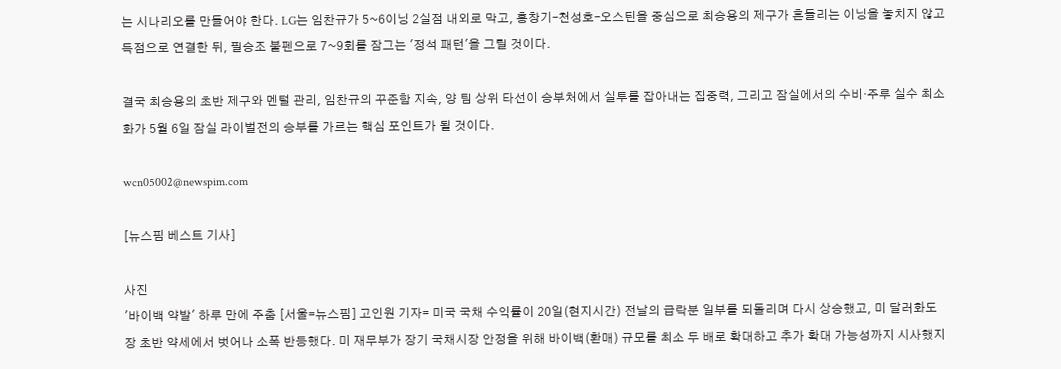는 시나리오를 만들어야 한다. LG는 임찬규가 5~6이닝 2실점 내외로 막고, 홍창기–천성호–오스틴을 중심으로 최승용의 제구가 흔들리는 이닝을 놓치지 않고 득점으로 연결한 뒤, 필승조 불펜으로 7~9회를 잠그는 '정석 패턴'을 그릴 것이다.

결국 최승용의 초반 제구와 멘털 관리, 임찬규의 꾸준함 지속, 양 팀 상위 타선이 승부처에서 실투를 잡아내는 집중력, 그리고 잠실에서의 수비·주루 실수 최소화가 5월 6일 잠실 라이벌전의 승부를 가르는 핵심 포인트가 될 것이다.

wcn05002@newspim.com

[뉴스핌 베스트 기사]

사진
'바이백 약발' 하루 만에 주춤 [서울=뉴스핌] 고인원 기자= 미국 국채 수익률이 20일(현지시간) 전날의 급락분 일부를 되돌리며 다시 상승했고, 미 달러화도 장 초반 약세에서 벗어나 소폭 반등했다. 미 재무부가 장기 국채시장 안정을 위해 바이백(환매) 규모를 최소 두 배로 확대하고 추가 확대 가능성까지 시사했지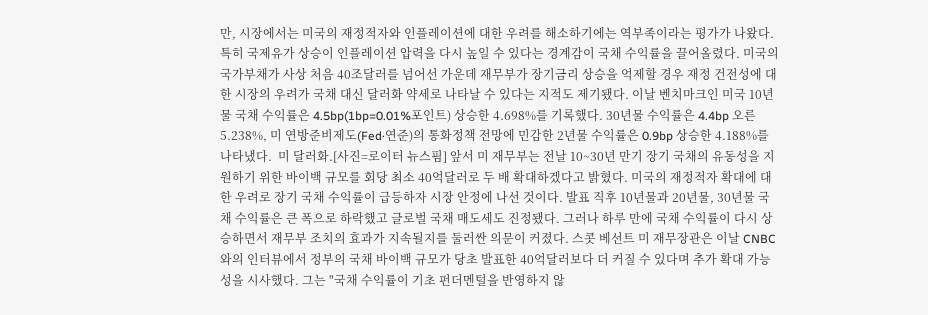만, 시장에서는 미국의 재정적자와 인플레이션에 대한 우려를 해소하기에는 역부족이라는 평가가 나왔다. 특히 국제유가 상승이 인플레이션 압력을 다시 높일 수 있다는 경계감이 국채 수익률을 끌어올렸다. 미국의 국가부채가 사상 처음 40조달러를 넘어선 가운데 재무부가 장기금리 상승을 억제할 경우 재정 건전성에 대한 시장의 우려가 국채 대신 달러화 약세로 나타날 수 있다는 지적도 제기됐다. 이날 벤치마크인 미국 10년물 국채 수익률은 4.5bp(1bp=0.01%포인트) 상승한 4.698%를 기록했다. 30년물 수익률은 4.4bp 오른 5.238%, 미 연방준비제도(Fed·연준)의 통화정책 전망에 민감한 2년물 수익률은 0.9bp 상승한 4.188%를 나타냈다.  미 달러화.[사진=로이터 뉴스핌] 앞서 미 재무부는 전날 10~30년 만기 장기 국채의 유동성을 지원하기 위한 바이백 규모를 회당 최소 40억달러로 두 배 확대하겠다고 밝혔다. 미국의 재정적자 확대에 대한 우려로 장기 국채 수익률이 급등하자 시장 안정에 나선 것이다. 발표 직후 10년물과 20년물, 30년물 국채 수익률은 큰 폭으로 하락했고 글로벌 국채 매도세도 진정됐다. 그러나 하루 만에 국채 수익률이 다시 상승하면서 재무부 조치의 효과가 지속될지를 둘러싼 의문이 커졌다. 스콧 베선트 미 재무장관은 이날 CNBC와의 인터뷰에서 정부의 국채 바이백 규모가 당초 발표한 40억달러보다 더 커질 수 있다며 추가 확대 가능성을 시사했다. 그는 "국채 수익률이 기초 펀더멘털을 반영하지 않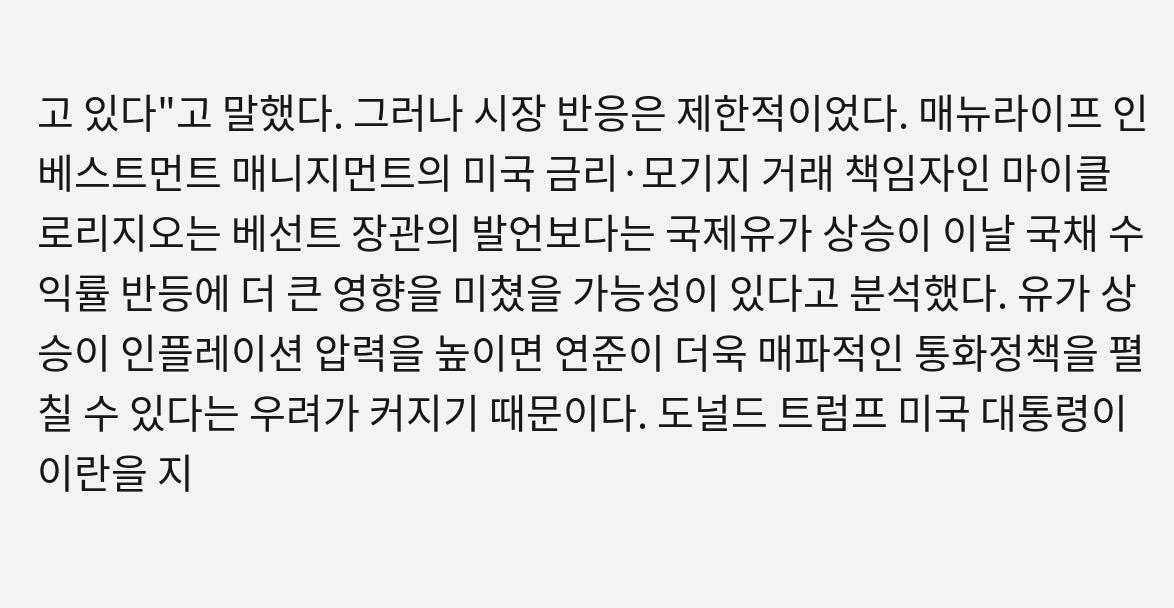고 있다"고 말했다. 그러나 시장 반응은 제한적이었다. 매뉴라이프 인베스트먼트 매니지먼트의 미국 금리·모기지 거래 책임자인 마이클 로리지오는 베선트 장관의 발언보다는 국제유가 상승이 이날 국채 수익률 반등에 더 큰 영향을 미쳤을 가능성이 있다고 분석했다. 유가 상승이 인플레이션 압력을 높이면 연준이 더욱 매파적인 통화정책을 펼칠 수 있다는 우려가 커지기 때문이다. 도널드 트럼프 미국 대통령이 이란을 지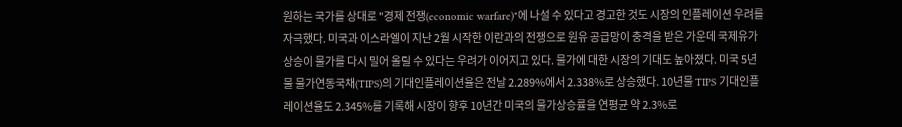원하는 국가를 상대로 "경제 전쟁(economic warfare)"에 나설 수 있다고 경고한 것도 시장의 인플레이션 우려를 자극했다. 미국과 이스라엘이 지난 2월 시작한 이란과의 전쟁으로 원유 공급망이 충격을 받은 가운데 국제유가 상승이 물가를 다시 밀어 올릴 수 있다는 우려가 이어지고 있다. 물가에 대한 시장의 기대도 높아졌다. 미국 5년물 물가연동국채(TIPS)의 기대인플레이션율은 전날 2.289%에서 2.338%로 상승했다. 10년물 TIPS 기대인플레이션율도 2.345%를 기록해 시장이 향후 10년간 미국의 물가상승률을 연평균 약 2.3%로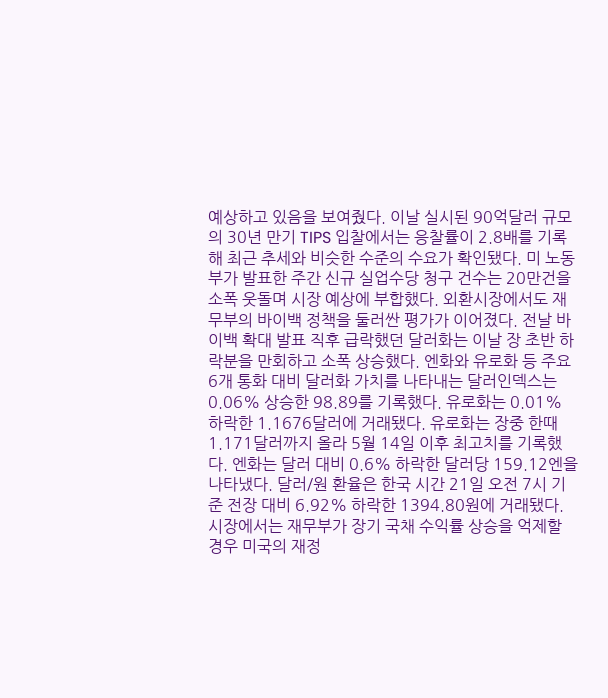예상하고 있음을 보여줬다. 이날 실시된 90억달러 규모의 30년 만기 TIPS 입찰에서는 응찰률이 2.8배를 기록해 최근 추세와 비슷한 수준의 수요가 확인됐다. 미 노동부가 발표한 주간 신규 실업수당 청구 건수는 20만건을 소폭 웃돌며 시장 예상에 부합했다. 외환시장에서도 재무부의 바이백 정책을 둘러싼 평가가 이어졌다. 전날 바이백 확대 발표 직후 급락했던 달러화는 이날 장 초반 하락분을 만회하고 소폭 상승했다. 엔화와 유로화 등 주요 6개 통화 대비 달러화 가치를 나타내는 달러인덱스는 0.06% 상승한 98.89를 기록했다. 유로화는 0.01% 하락한 1.1676달러에 거래됐다. 유로화는 장중 한때 1.171달러까지 올라 5월 14일 이후 최고치를 기록했다. 엔화는 달러 대비 0.6% 하락한 달러당 159.12엔을 나타냈다. 달러/원 환율은 한국 시간 21일 오전 7시 기준 전장 대비 6.92% 하락한 1394.80원에 거래됐다. 시장에서는 재무부가 장기 국채 수익률 상승을 억제할 경우 미국의 재정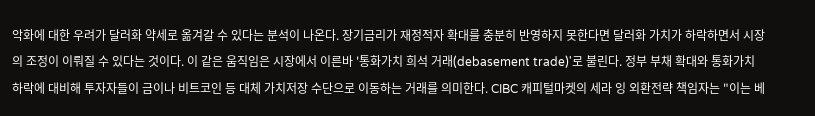악화에 대한 우려가 달러화 약세로 옮겨갈 수 있다는 분석이 나온다. 장기금리가 재정적자 확대를 충분히 반영하지 못한다면 달러화 가치가 하락하면서 시장의 조정이 이뤄질 수 있다는 것이다. 이 같은 움직임은 시장에서 이른바 '통화가치 희석 거래(debasement trade)'로 불린다. 정부 부채 확대와 통화가치 하락에 대비해 투자자들이 금이나 비트코인 등 대체 가치저장 수단으로 이동하는 거래를 의미한다. CIBC 캐피털마켓의 세라 잉 외환전략 책임자는 "이는 베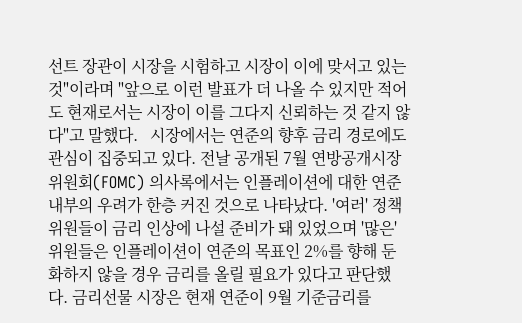선트 장관이 시장을 시험하고 시장이 이에 맞서고 있는 것"이라며 "앞으로 이런 발표가 더 나올 수 있지만 적어도 현재로서는 시장이 이를 그다지 신뢰하는 것 같지 않다"고 말했다.   시장에서는 연준의 향후 금리 경로에도 관심이 집중되고 있다. 전날 공개된 7월 연방공개시장위원회(FOMC) 의사록에서는 인플레이션에 대한 연준 내부의 우려가 한층 커진 것으로 나타났다. '여러' 정책위원들이 금리 인상에 나설 준비가 돼 있었으며 '많은' 위원들은 인플레이션이 연준의 목표인 2%를 향해 둔화하지 않을 경우 금리를 올릴 필요가 있다고 판단했다. 금리선물 시장은 현재 연준이 9월 기준금리를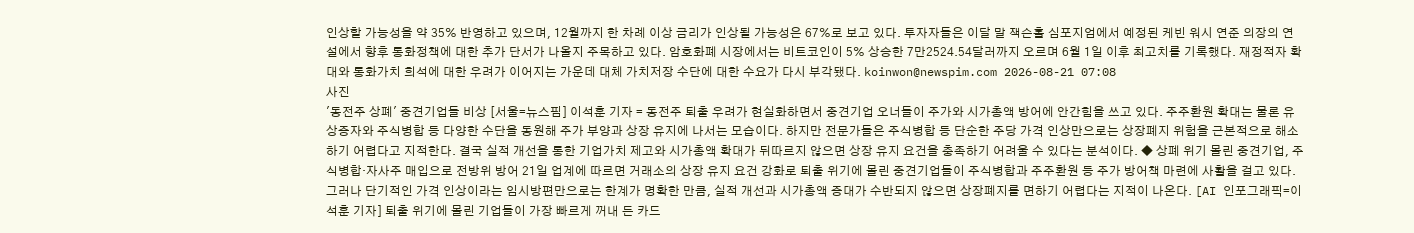인상할 가능성을 약 35% 반영하고 있으며, 12월까지 한 차례 이상 금리가 인상될 가능성은 67%로 보고 있다. 투자자들은 이달 말 잭슨홀 심포지엄에서 예정된 케빈 워시 연준 의장의 연설에서 향후 통화정책에 대한 추가 단서가 나올지 주목하고 있다. 암호화폐 시장에서는 비트코인이 5% 상승한 7만2524.54달러까지 오르며 6월 1일 이후 최고치를 기록했다. 재정적자 확대와 통화가치 희석에 대한 우려가 이어지는 가운데 대체 가치저장 수단에 대한 수요가 다시 부각됐다. koinwon@newspim.com 2026-08-21 07:08
사진
'동전주 상폐' 중견기업들 비상 [서울=뉴스핌] 이석훈 기자 = 동전주 퇴출 우려가 현실화하면서 중견기업 오너들이 주가와 시가총액 방어에 안간힘을 쓰고 있다. 주주환원 확대는 물론 유상증자와 주식병합 등 다양한 수단을 동원해 주가 부양과 상장 유지에 나서는 모습이다. 하지만 전문가들은 주식병합 등 단순한 주당 가격 인상만으로는 상장폐지 위험을 근본적으로 해소하기 어렵다고 지적한다. 결국 실적 개선을 통한 기업가치 제고와 시가총액 확대가 뒤따르지 않으면 상장 유지 요건을 충족하기 어려울 수 있다는 분석이다. ◆ 상폐 위기 몰린 중견기업, 주식병합·자사주 매입으로 전방위 방어 21일 업계에 따르면 거래소의 상장 유지 요건 강화로 퇴출 위기에 몰린 중견기업들이 주식병합과 주주환원 등 주가 방어책 마련에 사활을 걸고 있다. 그러나 단기적인 가격 인상이라는 임시방편만으로는 한계가 명확한 만큼, 실적 개선과 시가총액 증대가 수반되지 않으면 상장폐지를 면하기 어렵다는 지적이 나온다. [AI 인포그래픽=이석훈 기자] 퇴출 위기에 몰린 기업들이 가장 빠르게 꺼내 든 카드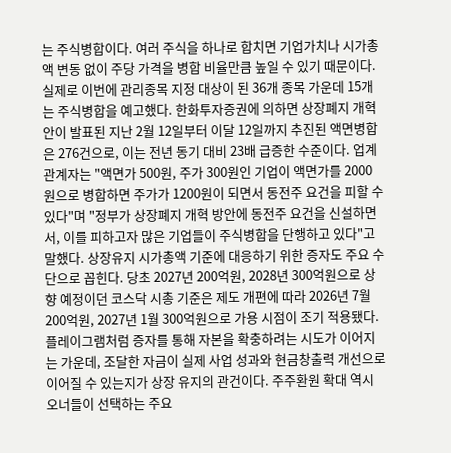는 주식병합이다. 여러 주식을 하나로 합치면 기업가치나 시가총액 변동 없이 주당 가격을 병합 비율만큼 높일 수 있기 때문이다. 실제로 이번에 관리종목 지정 대상이 된 36개 종목 가운데 15개는 주식병합을 예고했다. 한화투자증권에 의하면 상장폐지 개혁안이 발표된 지난 2월 12일부터 이달 12일까지 추진된 액면병합은 276건으로, 이는 전년 동기 대비 23배 급증한 수준이다. 업계 관계자는 "액면가 500원, 주가 300원인 기업이 액면가를 2000원으로 병합하면 주가가 1200원이 되면서 동전주 요건을 피할 수 있다"며 "정부가 상장폐지 개혁 방안에 동전주 요건을 신설하면서, 이를 피하고자 많은 기업들이 주식병합을 단행하고 있다"고 말했다. 상장유지 시가총액 기준에 대응하기 위한 증자도 주요 수단으로 꼽힌다. 당초 2027년 200억원, 2028년 300억원으로 상향 예정이던 코스닥 시총 기준은 제도 개편에 따라 2026년 7월 200억원, 2027년 1월 300억원으로 가용 시점이 조기 적용됐다. 플레이그램처럼 증자를 통해 자본을 확충하려는 시도가 이어지는 가운데, 조달한 자금이 실제 사업 성과와 현금창출력 개선으로 이어질 수 있는지가 상장 유지의 관건이다. 주주환원 확대 역시 오너들이 선택하는 주요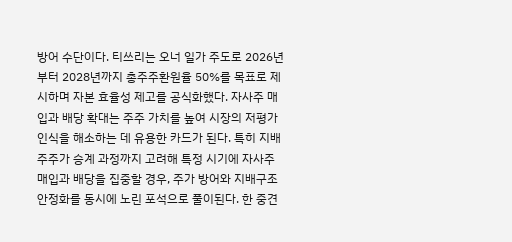방어 수단이다. 티쓰리는 오너 일가 주도로 2026년부터 2028년까지 총주주환원율 50%를 목표로 제시하며 자본 효율성 제고를 공식화했다. 자사주 매입과 배당 확대는 주주 가치를 높여 시장의 저평가 인식을 해소하는 데 유용한 카드가 된다. 특히 지배주주가 승계 과정까지 고려해 특정 시기에 자사주 매입과 배당을 집중할 경우, 주가 방어와 지배구조 안정화를 동시에 노린 포석으로 풀이된다. 한 중견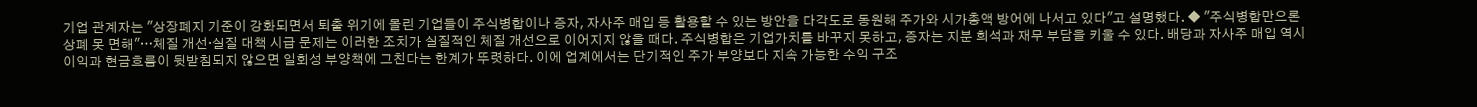기업 관계자는 "상장폐지 기준이 강화되면서 퇴출 위기에 몰린 기업들이 주식병합이나 증자, 자사주 매입 등 활용할 수 있는 방안을 다각도로 동원해 주가와 시가총액 방어에 나서고 있다"고 설명했다. ◆ "주식병합만으론 상폐 못 면해"…체질 개선·실질 대책 시급 문제는 이러한 조치가 실질적인 체질 개선으로 이어지지 않을 때다. 주식병합은 기업가치를 바꾸지 못하고, 증자는 지분 희석과 재무 부담을 키울 수 있다. 배당과 자사주 매입 역시 이익과 현금흐름이 뒷받침되지 않으면 일회성 부양책에 그친다는 한계가 뚜렷하다. 이에 업계에서는 단기적인 주가 부양보다 지속 가능한 수익 구조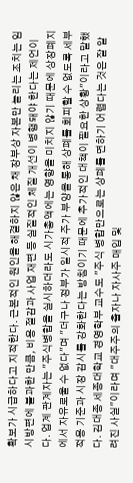확보가 시급하다고 지적한다. 근본적인 원인을 해결하지 않은 채 장부상 자본만 늘리는 조치는 임시방편에 불과한 만큼, 비용 절감과 사업 재편 등 실질적인 체질 개선이 병행돼야 한다는 제언이다. 업계 관계자는 "주식병합을 실시하더라도 시가총액에는 영향을 미치지 않기 때문에 상장폐지에서 자유로울 수 없다"며 "더구나 정부가 일시적 주가 부양을 통해 상폐를 회피할 수 없도록 세부 적용 기준과 시장 감시를 강화한다는 방침이기 때문에 추가적인 대책이 필요한 상황"이라고 말했다. 김대종 세종대학교 경영학부 교수도 "주식 병합만으로는 상폐를 면하기 어렵다는 것은 잘 알려진 사실"이라며 "대주주의 출자나 자사주 매입 및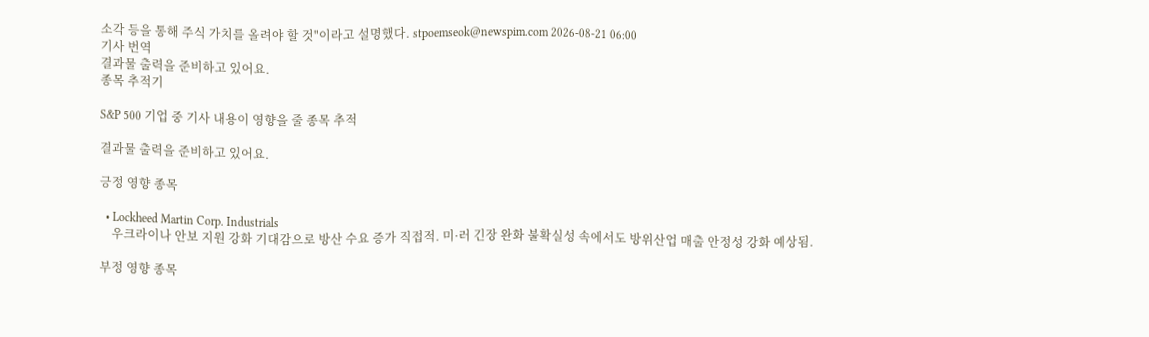소각 등을 통해 주식 가치를 올려야 할 것"이라고 설명했다. stpoemseok@newspim.com 2026-08-21 06:00
기사 번역
결과물 출력을 준비하고 있어요.
종목 추적기

S&P 500 기업 중 기사 내용이 영향을 줄 종목 추적

결과물 출력을 준비하고 있어요.

긍정 영향 종목

  • Lockheed Martin Corp. Industrials
    우크라이나 안보 지원 강화 기대감으로 방산 수요 증가 직접적. 미·러 긴장 완화 불확실성 속에서도 방위산업 매출 안정성 강화 예상됨.

부정 영향 종목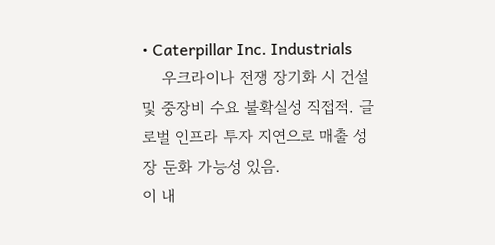• Caterpillar Inc. Industrials
    우크라이나 전쟁 장기화 시 건설 및 중장비 수요 불확실성 직접적. 글로벌 인프라 투자 지연으로 매출 성장 둔화 가능성 있음.
이 내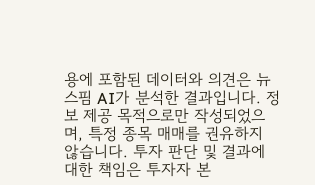용에 포함된 데이터와 의견은 뉴스핌 AI가 분석한 결과입니다. 정보 제공 목적으로만 작성되었으며, 특정 종목 매매를 권유하지 않습니다. 투자 판단 및 결과에 대한 책임은 투자자 본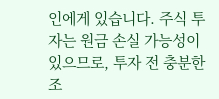인에게 있습니다. 주식 투자는 원금 손실 가능성이 있으므로, 투자 전 충분한 조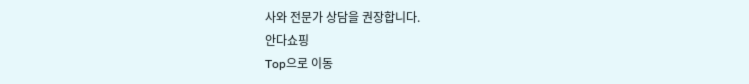사와 전문가 상담을 권장합니다.
안다쇼핑
Top으로 이동